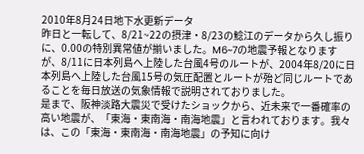2010年8月24日地下水更新データ
昨日と一転して、8/21~22の摂津・8/23の鯰江のデータから久し振りに、0.00の特別異常値が揃いました。M6~7の地震予報となりますが、8/11に日本列島へ上陸した台風4号のルートが、2004年8/20に日本列島へ上陸した台風15号の気圧配置とルートが殆ど同じルートであることを毎日放送の気象情報で説明されておりました。
是まで、阪神淡路大震災で受けたショックから、近未来で一番確率の高い地震が、「東海・東南海・南海地震」と言われております。我々は、この「東海・東南海・南海地震」の予知に向け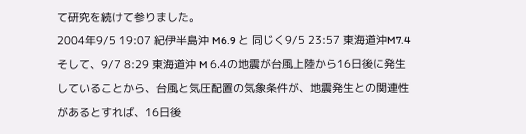て研究を続けて参りました。
2004年9/5 19:07 紀伊半島沖 M6.9 と 同じく9/5 23:57 東海道沖M7.4そして、9/7 8:29 東海道沖 M 6.4の地震が台風上陸から16日後に発生していることから、台風と気圧配置の気象条件が、地震発生との関連性があるとすれば、16日後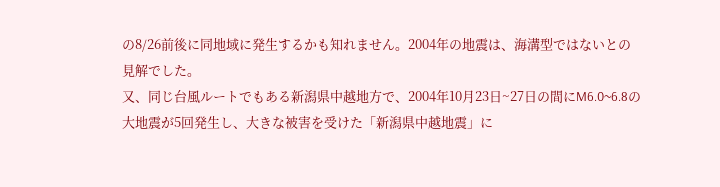の8/26前後に同地域に発生するかも知れません。2004年の地震は、海溝型ではないとの見解でした。
又、同じ台風ルートでもある新潟県中越地方で、2004年10月23日~27日の間にM6.0~6.8の大地震が5回発生し、大きな被害を受けた「新潟県中越地震」に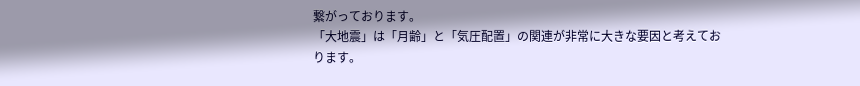繋がっております。
「大地震」は「月齢」と「気圧配置」の関連が非常に大きな要因と考えております。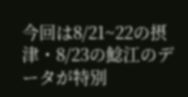今回は8/21~22の摂津・8/23の鯰江のデータが特別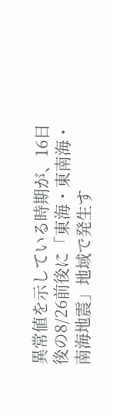異常値を示している時期が、16日後の8/26前後に「東海・東南海・南海地震」地域で発生す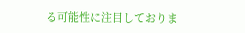る可能性に注目しておりま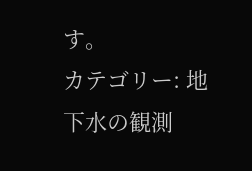す。
カテゴリー: 地下水の観測